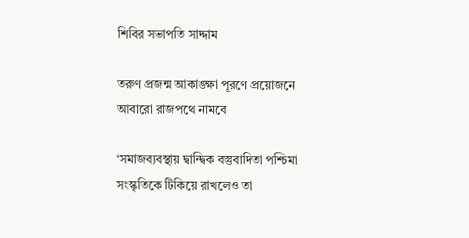শিবির সভাপতি সাদ্দাম

তরুণ প্রজন্ম আকাঙ্ক্ষা পূরণে প্রয়োজনে আবারো রাজপথে নামবে

‘সমাজব্যবস্থায় দ্বান্দ্বিক বস্তুবাদিতা পশ্চিমা সংস্কৃতিকে টিকিয়ে রাখলেও তা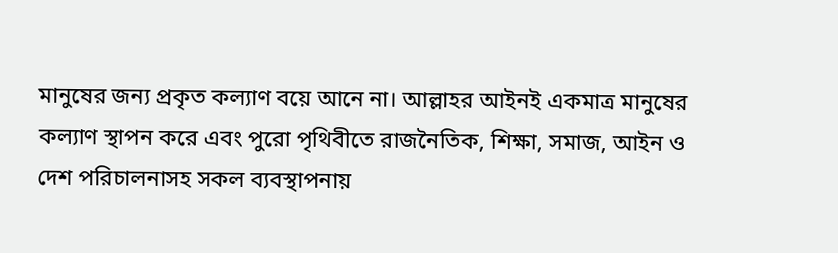মানুষের জন্য প্রকৃত কল্যাণ বয়ে আনে না। আল্লাহর আইনই একমাত্র মানুষের কল্যাণ স্থাপন করে এবং পুরো পৃথিবীতে রাজনৈতিক, শিক্ষা, সমাজ, আইন ও দেশ পরিচালনাসহ সকল ব্যবস্থাপনায়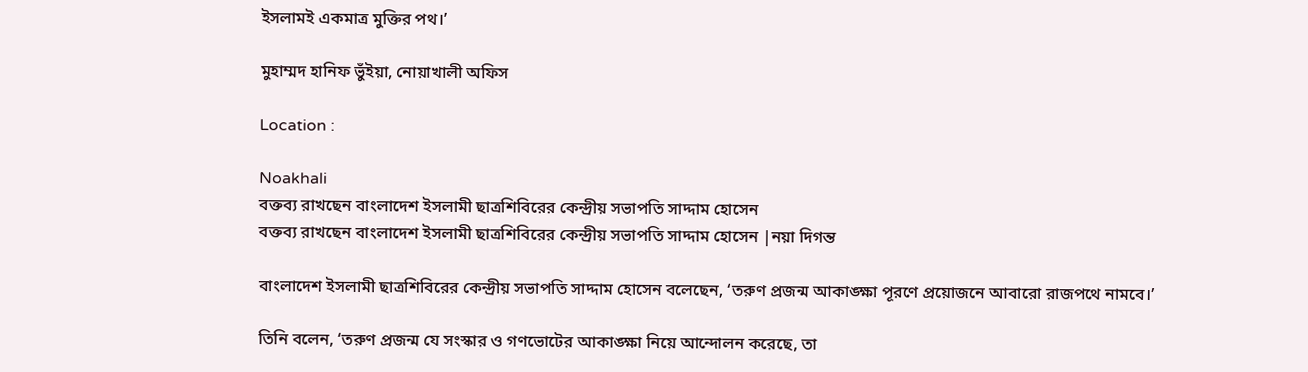ইসলামই একমাত্র মুক্তির পথ।’

মুহাম্মদ হানিফ ভুঁইয়া, নোয়াখালী অফিস

Location :

Noakhali
বক্তব্য রাখছেন বাংলাদেশ ইসলামী ছাত্রশিবিরের কেন্দ্রীয় সভাপতি সাদ্দাম হোসেন
বক্তব্য রাখছেন বাংলাদেশ ইসলামী ছাত্রশিবিরের কেন্দ্রীয় সভাপতি সাদ্দাম হোসেন |নয়া দিগন্ত

বাংলাদেশ ইসলামী ছাত্রশিবিরের কেন্দ্রীয় সভাপতি সাদ্দাম হোসেন বলেছেন, ‘তরুণ প্রজন্ম আকাঙ্ক্ষা পূরণে প্রয়োজনে আবারো রাজপথে নামবে।’

তিনি বলেন, ‘তরুণ প্রজন্ম যে সংস্কার ও গণভোটের আকাঙ্ক্ষা নিয়ে আন্দোলন করেছে, তা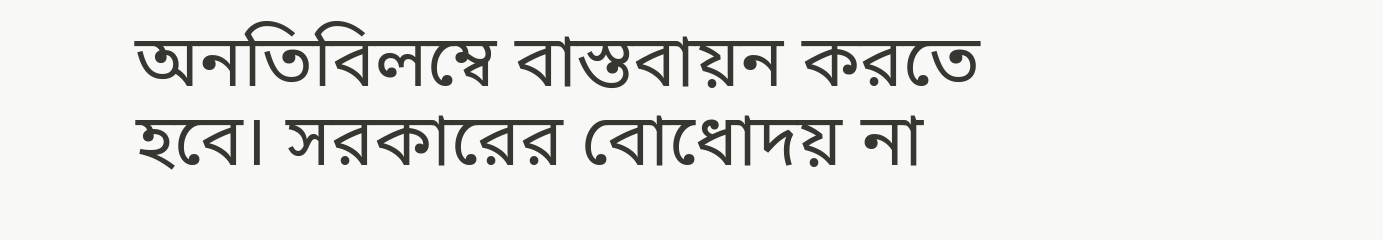অনতিবিলম্বে বাস্তবায়ন করতে হবে। সরকারের বোধোদয় না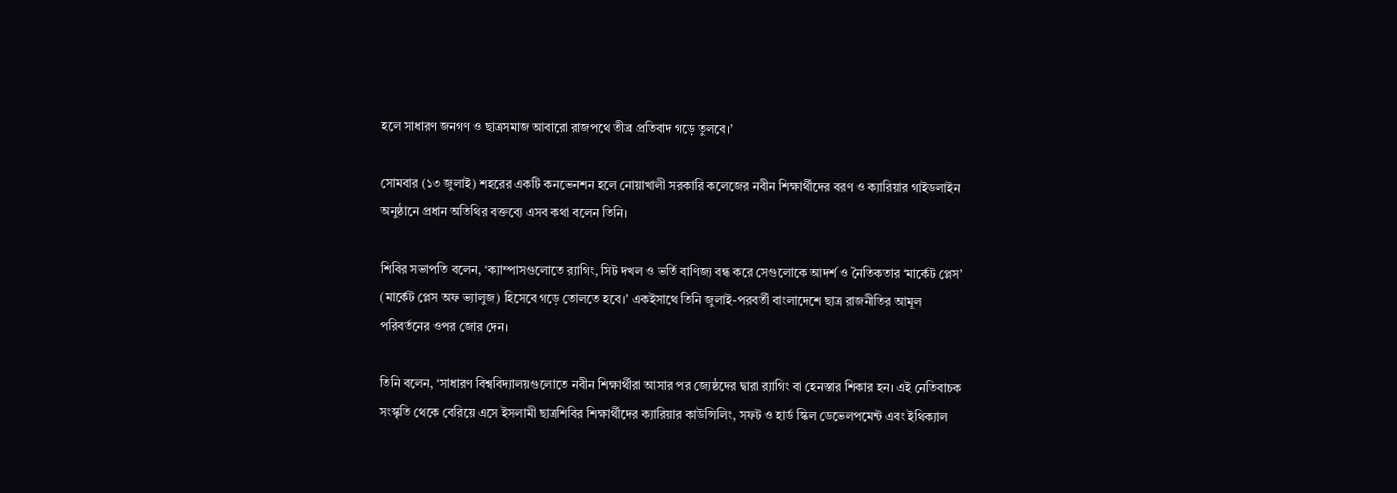হলে সাধারণ জনগণ ও ছাত্রসমাজ আবারো রাজপথে তীব্র প্রতিবাদ গড়ে তুলবে।’

সোমবার (১৩ জুলাই) শহরের একটি কনভেনশন হলে নোয়াখালী সরকারি কলেজের নবীন শিক্ষার্থীদের বরণ ও ক্যারিয়ার গাইডলাইন অনুষ্ঠানে প্রধান অতিথির বক্তব্যে এসব কথা বলেন তিনি।

শিবির সভাপতি বলেন, ‘ক্যাম্পাসগুলোতে র‌্যাগিং, সিট দখল ও ভর্তি বাণিজ্য বন্ধ করে সেগুলোকে আদর্শ ও নৈতিকতার ‘মার্কেট প্লেস’ (মার্কেট প্লেস অফ ভ্যালুজ) হিসেবে গড়ে তোলতে হবে।’ একইসাথে তিনি জুলাই-পরবর্তী বাংলাদেশে ছাত্র রাজনীতির আমূল পরিবর্তনের ওপর জোর দেন।

তিনি বলেন, ‘সাধারণ বিশ্ববিদ্যালয়গুলোতে নবীন শিক্ষার্থীরা আসার পর জ্যেষ্ঠদের দ্বারা র‌্যাগিং বা হেনস্তার শিকার হন। এই নেতিবাচক সংস্কৃতি থেকে বেরিয়ে এসে ইসলামী ছাত্রশিবির শিক্ষার্থীদের ক্যারিয়ার কাউন্সিলিং, সফট ও হার্ড স্কিল ডেভেলপমেন্ট এবং ইথিক্যাল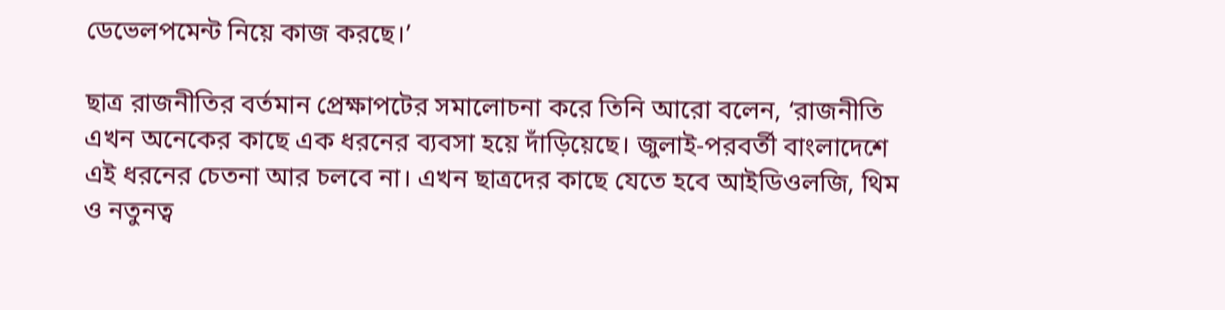ডেভেলপমেন্ট নিয়ে কাজ করছে।’

ছাত্র রাজনীতির বর্তমান প্রেক্ষাপটের সমালোচনা করে তিনি আরো বলেন, ‘রাজনীতি এখন অনেকের কাছে এক ধরনের ব্যবসা হয়ে দাঁড়িয়েছে। জুলাই-পরবর্তী বাংলাদেশে এই ধরনের চেতনা আর চলবে না। এখন ছাত্রদের কাছে যেতে হবে আইডিওলজি, থিম ও নতুনত্ব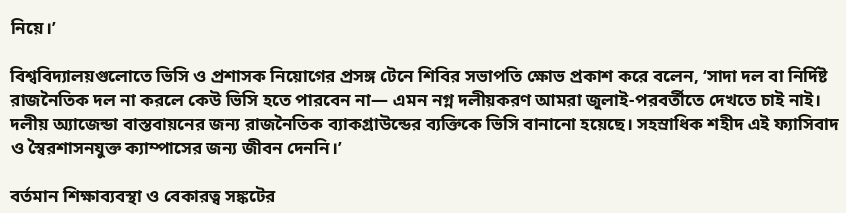নিয়ে।’

বিশ্ববিদ্যালয়গুলোতে ভিসি ও প্রশাসক নিয়োগের প্রসঙ্গ টেনে শিবির সভাপতি ক্ষোভ প্রকাশ করে বলেন, ‘সাদা দল বা নির্দিষ্ট রাজনৈতিক দল না করলে কেউ ভিসি হতে পারবেন না— এমন নগ্ন দলীয়করণ আমরা জুলাই-পরবর্তীতে দেখতে চাই নাই। দলীয় অ্যাজেন্ডা বাস্তবায়নের জন্য রাজনৈতিক ব্যাকগ্রাউন্ডের ব্যক্তিকে ভিসি বানানো হয়েছে। সহস্রাধিক শহীদ এই ফ্যাসিবাদ ও স্বৈরশাসনযুক্ত ক্যাম্পাসের জন্য জীবন দেননি।’

বর্তমান শিক্ষাব্যবস্থা ও বেকারত্ব সঙ্কটের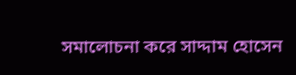সমালোচনা করে সাদ্দাম হোসেন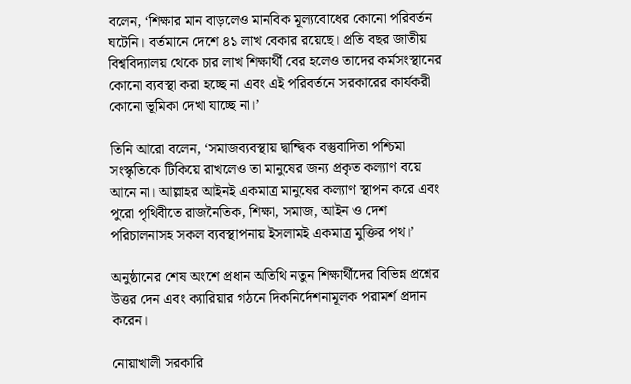বলেন, ‘শিক্ষার মান বাড়লেও মানবিক মূল্যবোধের কোনো পরিবর্তন ঘটেনি। বর্তমানে দেশে ৪১ লাখ বেকার রয়েছে। প্রতি বছর জাতীয় বিশ্ববিদ্যালয় থেকে চার লাখ শিক্ষার্থী বের হলেও তাদের কর্মসংস্থানের কোনো ব্যবস্থা করা হচ্ছে না এবং এই পরিবর্তনে সরকারের কার্যকরী কোনো ভূমিকা দেখা যাচ্ছে না।’

তিনি আরো বলেন, ‘সমাজব্যবস্থায় দ্বান্দ্বিক বস্তুবাদিতা পশ্চিমা সংস্কৃতিকে টিকিয়ে রাখলেও তা মানুষের জন্য প্রকৃত কল্যাণ বয়ে আনে না। আল্লাহর আইনই একমাত্র মানুষের কল্যাণ স্থাপন করে এবং পুরো পৃথিবীতে রাজনৈতিক, শিক্ষা, সমাজ, আইন ও দেশ পরিচালনাসহ সকল ব্যবস্থাপনায় ইসলামই একমাত্র মুক্তির পথ।’

অনুষ্ঠানের শেষ অংশে প্রধান অতিথি নতুন শিক্ষার্থীদের বিভিন্ন প্রশ্নের উত্তর দেন এবং ক্যারিয়ার গঠনে দিকনির্দেশনামূলক পরামর্শ প্রদান করেন।

নোয়াখালী সরকারি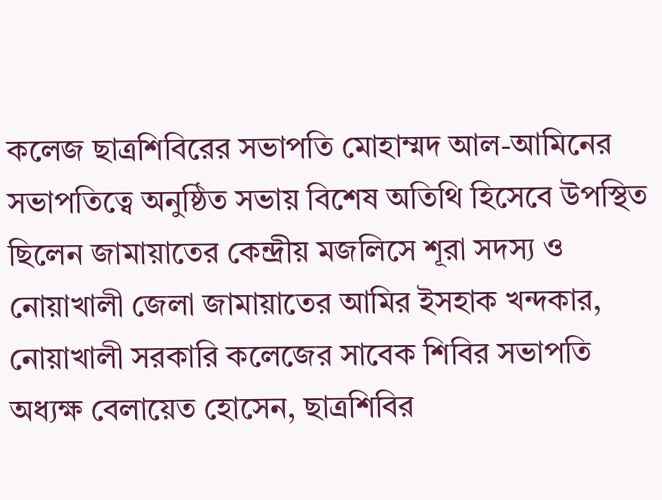কলেজ ছাত্রশিবিরের সভাপতি মোহাম্মদ আল-আমিনের সভাপতিত্বে অনুষ্ঠিত সভায় বিশেষ অতিথি হিসেবে উপস্থিত ছিলেন জামায়াতের কেন্দ্রীয় মজলিসে শূরা সদস্য ও নোয়াখালী জেলা জামায়াতের আমির ইসহাক খন্দকার, নোয়াখালী সরকারি কলেজের সাবেক শিবির সভাপতি অধ্যক্ষ বেলায়েত হোসেন, ছাত্রশিবির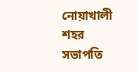নোয়াখালী শহর সভাপতি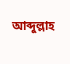আব্দুল্লাহ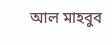আল মাহবুব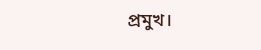প্রমুখ।